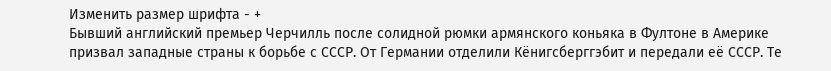Изменить размер шрифта - +
Бывший английский премьер Черчилль после солидной рюмки армянского коньяка в Фултоне в Америке призвал западные страны к борьбе с СССР. От Германии отделили Кёнигсберггэбит и передали её СССР. Те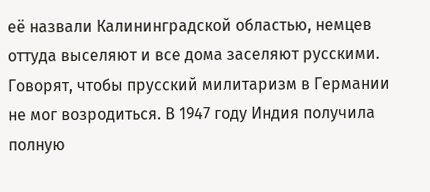её назвали Калининградской областью, немцев оттуда выселяют и все дома заселяют русскими. Говорят, чтобы прусский милитаризм в Германии не мог возродиться. В 1947 году Индия получила полную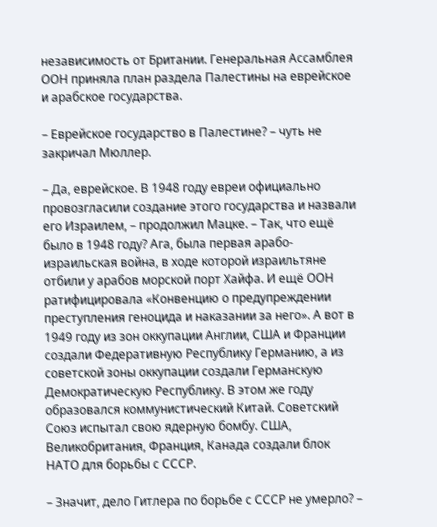независимость от Британии. Генеральная Ассамблея ООН приняла план раздела Палестины на еврейское и арабское государства.

– Еврейское государство в Палестине? – чуть не закричал Мюллер.

– Да, еврейское. В 1948 году евреи официально провозгласили создание этого государства и назвали его Израилем, – продолжил Мацке. – Так, что ещё было в 1948 году? Ага, была первая арабо-израильская война, в ходе которой израильтяне отбили у арабов морской порт Хайфа. И ещё ООН ратифицировала «Конвенцию о предупреждении преступления геноцида и наказании за него». А вот в 1949 году из зон оккупации Англии, США и Франции создали Федеративную Республику Германию, а из советской зоны оккупации создали Германскую Демократическую Республику. В этом же году образовался коммунистический Китай. Советский Союз испытал свою ядерную бомбу. США, Великобритания, Франция, Канада создали блок НАТО для борьбы с СССР.

– Значит, дело Гитлера по борьбе с СССР не умерло? –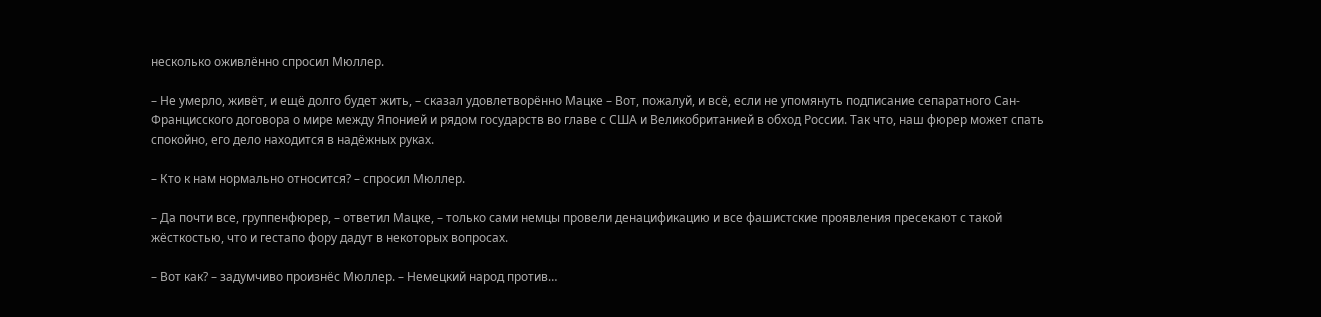несколько оживлённо спросил Мюллер.

– Не умерло, живёт, и ещё долго будет жить, – сказал удовлетворённо Мацке – Вот, пожалуй, и всё, если не упомянуть подписание сепаратного Сан-Францисского договора о мире между Японией и рядом государств во главе с США и Великобританией в обход России. Так что, наш фюрер может спать спокойно, его дело находится в надёжных руках.

– Кто к нам нормально относится? – спросил Мюллер.

– Да почти все, группенфюрер, – ответил Мацке, – только сами немцы провели денацификацию и все фашистские проявления пресекают с такой жёсткостью, что и гестапо фору дадут в некоторых вопросах.

– Вот как? – задумчиво произнёс Мюллер. – Немецкий народ против…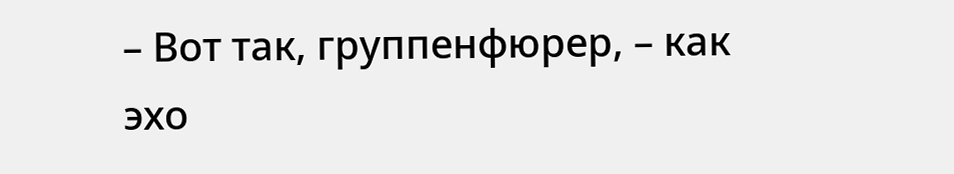– Вот так, группенфюрер, – как эхо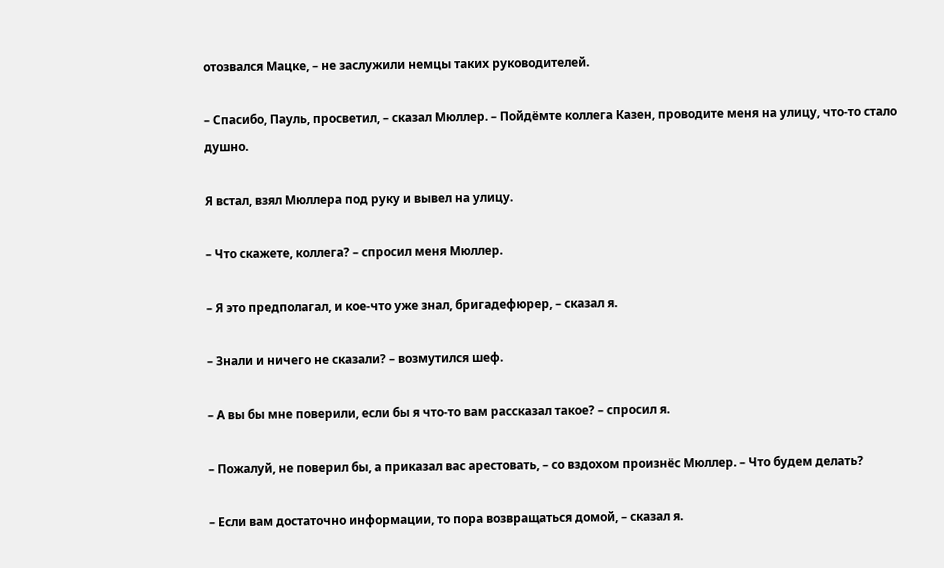отозвался Мацке, – не заслужили немцы таких руководителей.

– Спасибо, Пауль, просветил, – сказал Мюллер. – Пойдёмте коллега Казен, проводите меня на улицу, что-то стало душно.

Я встал, взял Мюллера под руку и вывел на улицу.

– Что скажете, коллега? – спросил меня Мюллер.

– Я это предполагал, и кое-что уже знал, бригадефюрер, – сказал я.

– Знали и ничего не сказали? – возмутился шеф.

– А вы бы мне поверили, если бы я что-то вам рассказал такое? – спросил я.

– Пожалуй, не поверил бы, а приказал вас арестовать, – со вздохом произнёс Мюллер. – Что будем делать?

– Если вам достаточно информации, то пора возвращаться домой, – сказал я.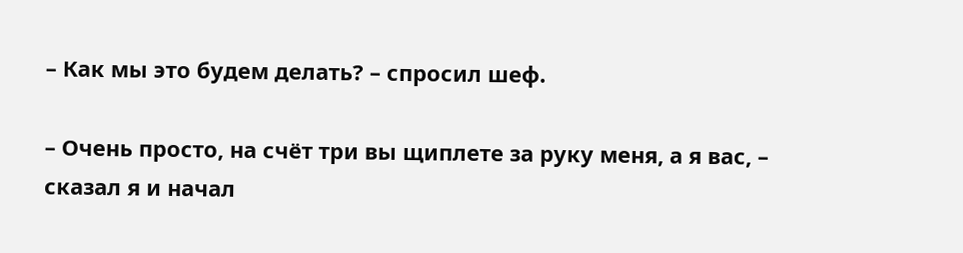– Как мы это будем делать? – спросил шеф.

– Очень просто, на счёт три вы щиплете за руку меня, а я вас, – сказал я и начал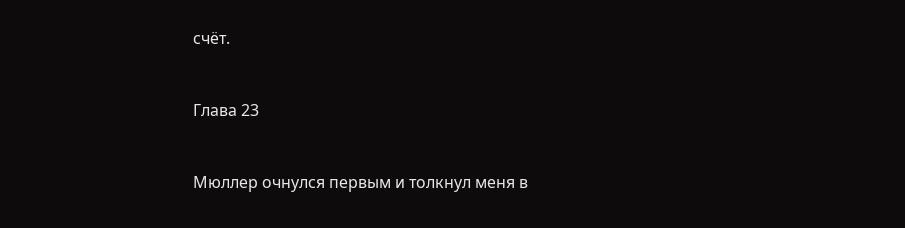счёт.



Глава 23



Мюллер очнулся первым и толкнул меня в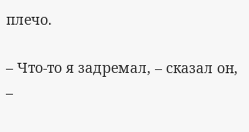плечо.

– Что-то я задремал, – сказал он, –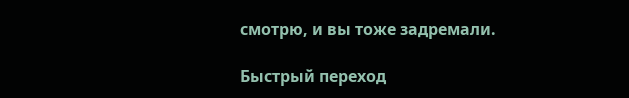смотрю, и вы тоже задремали.

Быстрый переход